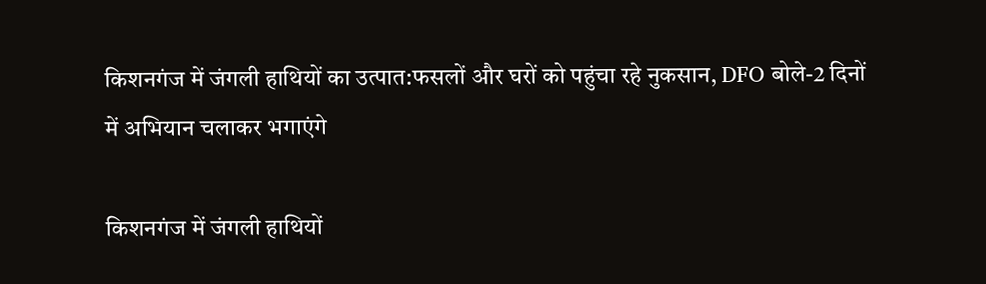किशनगंज में जंगली हाथियों का उत्पात:फसलों और घरों को पहुंचा रहे नुकसान, DFO बोले-2 दिनों में अभियान चलाकर भगाएंगे

किशनगंज में जंगली हाथियों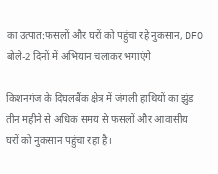का उत्पात:फसलों और घरों को पहुंचा रहे नुकसान, DFO बोले-2 दिनों में अभियान चलाकर भगाएंगे

किशनगंज के दिघलबैंक क्षेत्र में जंगली हाथियों का झुंड तीन महीने से अधिक समय से फसलों और आवासीय घरों को नुकसान पहुंचा रहा है।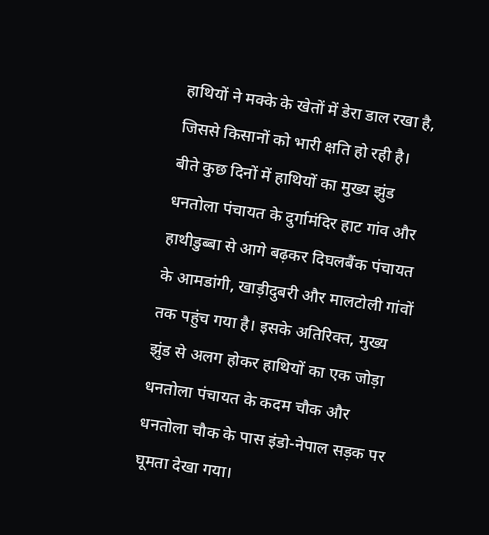हाथियों ने मक्के के खेतों में डेरा डाल रखा है, जिससे किसानों को भारी क्षति हो रही है। बीते कुछ दिनों में हाथियों का मुख्य झुंड धनतोला पंचायत के दुर्गामंदिर हाट गांव और हाथीडुब्बा से आगे बढ़कर दिघलबैंक पंचायत के आमडांगी, खाड़ीदुबरी और मालटोली गांवों तक पहुंच गया है। इसके अतिरिक्त, मुख्य झुंड से अलग होकर हाथियों का एक जोड़ा धनतोला पंचायत के कदम चौक और धनतोला चौक के पास इंडो-नेपाल सड़क पर घूमता देखा गया।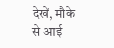देखें, मौके से आई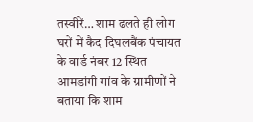तस्वीरें… शाम ढलते ही लोग घरों में कैद दिघलबैंक पंचायत के वार्ड नंबर 12 स्थित आमडांगी गांव के ग्रामीणों ने बताया कि शाम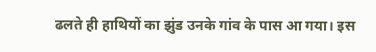ढलते ही हाथियों का झुंड उनके गांव के पास आ गया। इस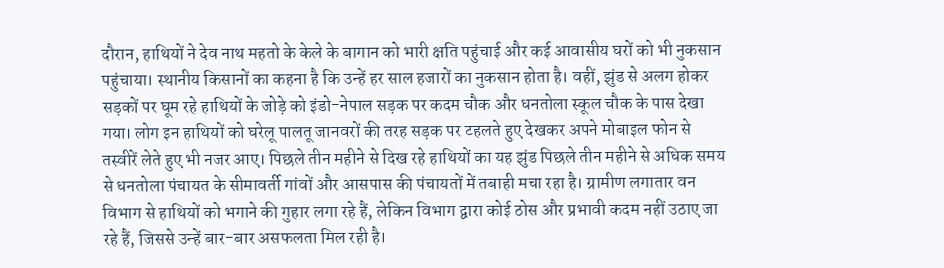दौरान, हाथियों ने देव नाथ महतो के केले के बागान को भारी क्षति पहुंचाई और कई आवासीय घरों को भी नुकसान पहुंचाया। स्थानीय किसानों का कहना है कि उन्हें हर साल हजारों का नुकसान होता है। वहीं, झुंड से अलग होकर सड़कों पर घूम रहे हाथियों के जोड़े को इंडो-नेपाल सड़क पर कदम चौक और धनतोला स्कूल चौक के पास देखा गया। लोग इन हाथियों को घरेलू पालतू जानवरों की तरह सड़क पर टहलते हुए देखकर अपने मोबाइल फोन से तस्वीरें लेते हुए भी नजर आए। पिछले तीन महीने से दिख रहे हाथियों का यह झुंड पिछले तीन महीने से अधिक समय से धनतोला पंचायत के सीमावर्ती गांवों और आसपास की पंचायतों में तबाही मचा रहा है। ग्रामीण लगातार वन विभाग से हाथियों को भगाने की गुहार लगा रहे हैं, लेकिन विभाग द्वारा कोई ठोस और प्रभावी कदम नहीं उठाए जा रहे हैं, जिससे उन्हें बार-बार असफलता मिल रही है।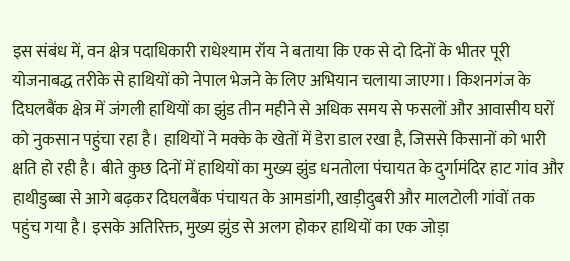इस संबंध में, वन क्षेत्र पदाधिकारी राधेश्याम रॉय ने बताया कि एक से दो दिनों के भीतर पूरी योजनाबद्ध तरीके से हाथियों को नेपाल भेजने के लिए अभियान चलाया जाएगा। किशनगंज के दिघलबैंक क्षेत्र में जंगली हाथियों का झुंड तीन महीने से अधिक समय से फसलों और आवासीय घरों को नुकसान पहुंचा रहा है। हाथियों ने मक्के के खेतों में डेरा डाल रखा है, जिससे किसानों को भारी क्षति हो रही है। बीते कुछ दिनों में हाथियों का मुख्य झुंड धनतोला पंचायत के दुर्गामंदिर हाट गांव और हाथीडुब्बा से आगे बढ़कर दिघलबैंक पंचायत के आमडांगी, खाड़ीदुबरी और मालटोली गांवों तक पहुंच गया है। इसके अतिरिक्त, मुख्य झुंड से अलग होकर हाथियों का एक जोड़ा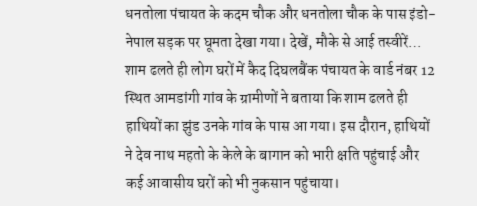धनतोला पंचायत के कदम चौक और धनतोला चौक के पास इंडो-नेपाल सड़क पर घूमता देखा गया। देखें, मौके से आई तस्वीरें… शाम ढलते ही लोग घरों में कैद दिघलबैंक पंचायत के वार्ड नंबर 12 स्थित आमडांगी गांव के ग्रामीणों ने बताया कि शाम ढलते ही हाथियों का झुंड उनके गांव के पास आ गया। इस दौरान, हाथियों ने देव नाथ महतो के केले के बागान को भारी क्षति पहुंचाई और कई आवासीय घरों को भी नुकसान पहुंचाया।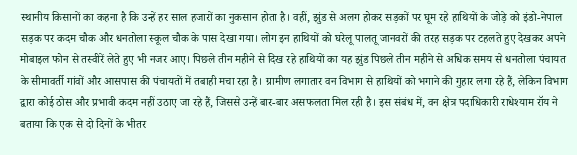स्थानीय किसानों का कहना है कि उन्हें हर साल हजारों का नुकसान होता है। वहीं, झुंड से अलग होकर सड़कों पर घूम रहे हाथियों के जोड़े को इंडो-नेपाल सड़क पर कदम चौक और धनतोला स्कूल चौक के पास देखा गया। लोग इन हाथियों को घरेलू पालतू जानवरों की तरह सड़क पर टहलते हुए देखकर अपने मोबाइल फोन से तस्वीरें लेते हुए भी नजर आए। पिछले तीन महीने से दिख रहे हाथियों का यह झुंड पिछले तीन महीने से अधिक समय से धनतोला पंचायत के सीमावर्ती गांवों और आसपास की पंचायतों में तबाही मचा रहा है। ग्रामीण लगातार वन विभाग से हाथियों को भगाने की गुहार लगा रहे हैं, लेकिन विभाग द्वारा कोई ठोस और प्रभावी कदम नहीं उठाए जा रहे हैं, जिससे उन्हें बार-बार असफलता मिल रही है। इस संबंध में, वन क्षेत्र पदाधिकारी राधेश्याम रॉय ने बताया कि एक से दो दिनों के भीतर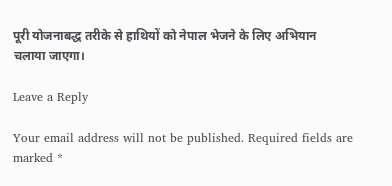पूरी योजनाबद्ध तरीके से हाथियों को नेपाल भेजने के लिए अभियान चलाया जाएगा।

Leave a Reply

Your email address will not be published. Required fields are marked *